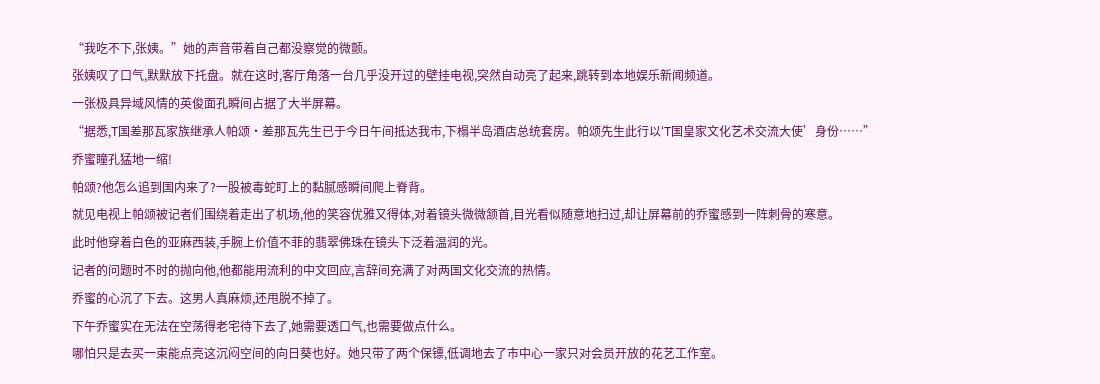“我吃不下,张姨。”她的声音带着自己都没察觉的微颤。
张姨叹了口气,默默放下托盘。就在这时,客厅角落一台几乎没开过的壁挂电视,突然自动亮了起来,跳转到本地娱乐新闻频道。
一张极具异域风情的英俊面孔瞬间占据了大半屏幕。
“据悉,T国差那瓦家族继承人帕颂·差那瓦先生已于今日午间抵达我市,下榻半岛酒店总统套房。帕颂先生此行以‘T国皇家文化艺术交流大使’身份……”
乔蜜瞳孔猛地一缩!
帕颂?他怎么追到国内来了?一股被毒蛇盯上的黏腻感瞬间爬上脊背。
就见电视上帕颂被记者们围绕着走出了机场,他的笑容优雅又得体,对着镜头微微颔首,目光看似随意地扫过,却让屏幕前的乔蜜感到一阵刺骨的寒意。
此时他穿着白色的亚麻西装,手腕上价值不菲的翡翠佛珠在镜头下泛着温润的光。
记者的问题时不时的抛向他,他都能用流利的中文回应,言辞间充满了对两国文化交流的热情。
乔蜜的心沉了下去。这男人真麻烦,还甩脱不掉了。
下午乔蜜实在无法在空荡得老宅待下去了,她需要透口气,也需要做点什么。
哪怕只是去买一束能点亮这沉闷空间的向日葵也好。她只带了两个保镖,低调地去了市中心一家只对会员开放的花艺工作室。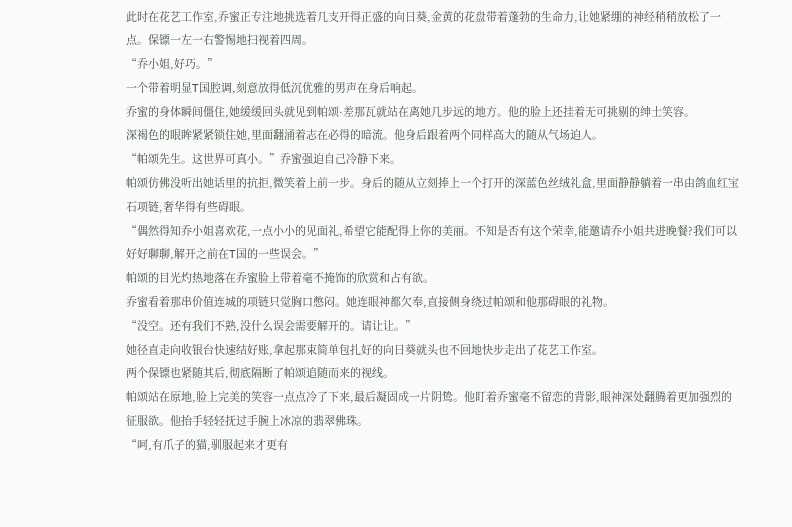此时在花艺工作室,乔蜜正专注地挑选着几支开得正盛的向日葵,金黄的花盘带着蓬勃的生命力,让她紧绷的神经稍稍放松了一点。保镖一左一右警惕地扫视着四周。
“乔小姐,好巧。”
一个带着明显T国腔调,刻意放得低沉优雅的男声在身后响起。
乔蜜的身体瞬间僵住,她缓缓回头就见到帕颂·差那瓦就站在离她几步远的地方。他的脸上还挂着无可挑剔的绅士笑容。
深褐色的眼眸紧紧锁住她,里面翻涌着志在必得的暗流。他身后跟着两个同样高大的随从气场迫人。
“帕颂先生。这世界可真小。”乔蜜强迫自己冷静下来。
帕颂仿佛没听出她话里的抗拒,微笑着上前一步。身后的随从立刻捧上一个打开的深蓝色丝绒礼盒,里面静静躺着一串由鸽血红宝石项链,奢华得有些碍眼。
“偶然得知乔小姐喜欢花,一点小小的见面礼,希望它能配得上你的美丽。不知是否有这个荣幸,能邀请乔小姐共进晚餐?我们可以好好聊聊,解开之前在T国的一些误会。”
帕颂的目光灼热地落在乔蜜脸上带着毫不掩饰的欣赏和占有欲。
乔蜜看着那串价值连城的项链只觉胸口憋闷。她连眼神都欠奉,直接侧身绕过帕颂和他那碍眼的礼物。
“没空。还有我们不熟,没什么误会需要解开的。请让让。”
她径直走向收银台快速结好账,拿起那束简单包扎好的向日葵就头也不回地快步走出了花艺工作室。
两个保镖也紧随其后,彻底隔断了帕颂追随而来的视线。
帕颂站在原地,脸上完美的笑容一点点冷了下来,最后凝固成一片阴鸷。他盯着乔蜜毫不留恋的背影,眼神深处翻腾着更加强烈的征服欲。他抬手轻轻抚过手腕上冰凉的翡翠佛珠。
“呵,有爪子的猫,驯服起来才更有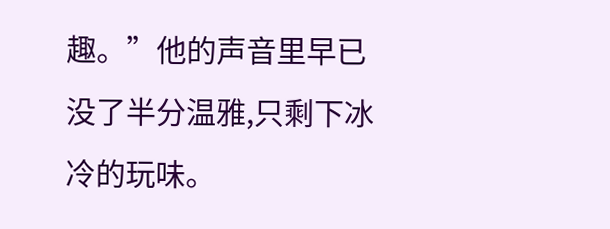趣。”他的声音里早已没了半分温雅,只剩下冰冷的玩味。